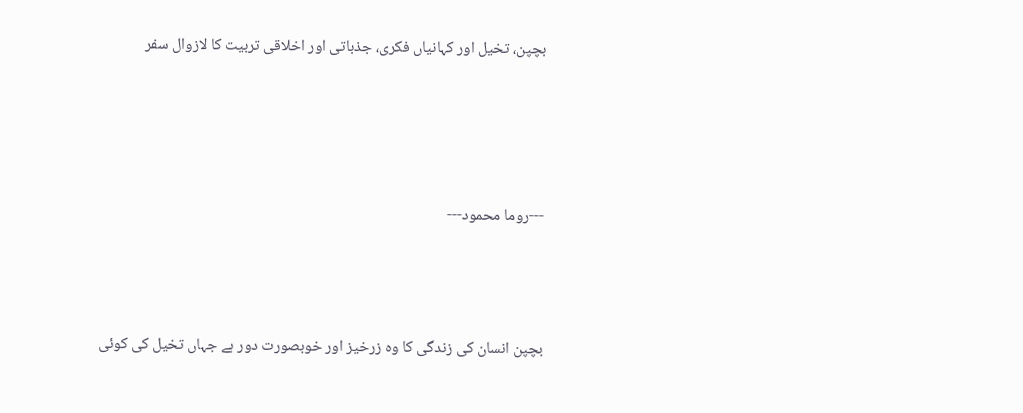بچپن، تخیل اور کہانیاں فکری، جذباتی اور اخلاقی تربیت کا لازوال سفر




---روما محمود---



بچپن انسان کی زندگی کا وہ زرخیز اور خوبصورت دور ہے جہاں تخیل کی کوئی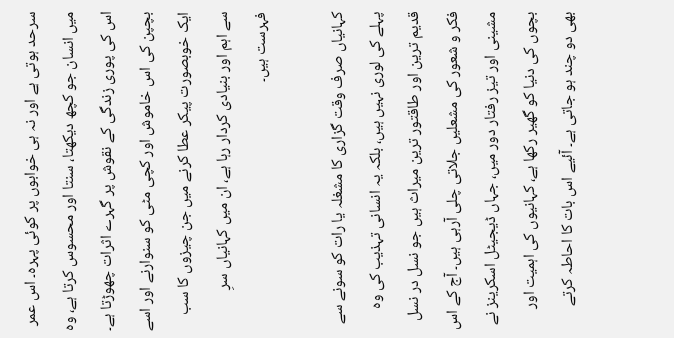سرحد ہوتی ہے اور نہ ہی خوابوں پر کوئی پہرہ۔ اس عمر میں انسان جو کچھ دیکھتا، سنتا اور محسوس کرتا ہے، وہ اس کی پوری زندگی کے نقوش پر گہرے اثرات چھوڑتا ہے۔ بچپن کی اس خاموش اور کچی مٹی کو سنوارنے اور اسے ایک خوبصورت پیکر عطا کرنے میں جن چیزوں کا سب سے اہم اور بنیادی کردار رہا ہے، ان میں کہانیاں سرِ فہرست ہیں۔

کہانیاں صرف وقت گزاری کا مشغلہ یا رات کو سونے سے پہلے کی لوری نہیں ہیں، بلکہ یہ انسانی تہذیب کی وہ قدیم ترین اور طاقتور ترین میراث ہیں جو نسل در نسل فکر و شعور کی مشعلیں جلاتی چلی آرہی ہیں۔ آج کے اس مشینی اور تیز رفتار دور میں، جہاں ڈیجیٹل اسکرینز نے بچوں کی دنیا کو گھیر رکھا ہے، کہانیوں کی اہمیت اور بھی دو چند ہو جاتی ہے۔ آئیے اس بات کا احاطہ کرتے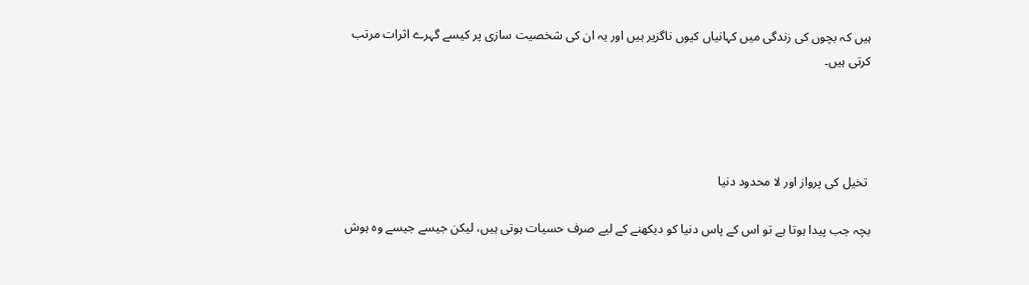ہیں کہ بچوں کی زندگی میں کہانیاں کیوں ناگزیر ہیں اور یہ ان کی شخصیت سازی پر کیسے گہرے اثرات مرتب کرتی ہیں۔




 تخیل کی پرواز اور لا محدود دنیا

بچہ جب پیدا ہوتا ہے تو اس کے پاس دنیا کو دیکھنے کے لیے صرف حسیات ہوتی ہیں، لیکن جیسے جیسے وہ ہوش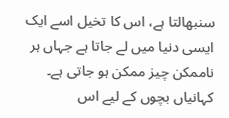سنبھالتا ہے، اس کا تخیل اسے ایک ایسی دنیا میں لے جاتا ہے جہاں ہر ناممکن چیز ممکن ہو جاتی ہے۔ کہانیاں بچوں کے لیے اس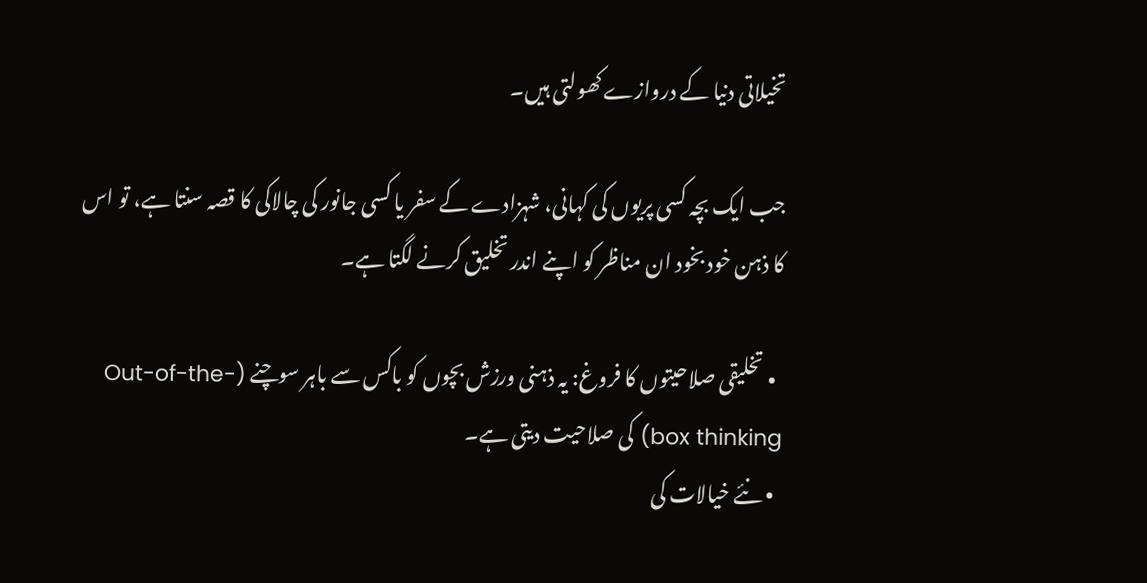تخیلاتی دنیا کے دروازے کھولتی ہیں۔

جب ایک بچہ کسی پریوں کی کہانی، شہزادے کے سفر یا کسی جانور کی چالاکی کا قصہ سنتا ہے، تو اس کا ذہن خود بخود ان مناظر کو اپنے اندر تخلیق کرنے لگتا ہے۔

  • تخلیقی صلاحیتوں کا فروغ: یہ ذہنی ورزش بچوں کو باکس سے باہر سوچنے (Out-of-the-box thinking) کی صلاحیت دیتی ہے۔
  • نئے خیالات کی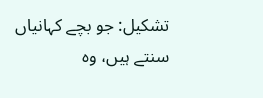تشکیل: جو بچے کہانیاں سنتے ہیں، وہ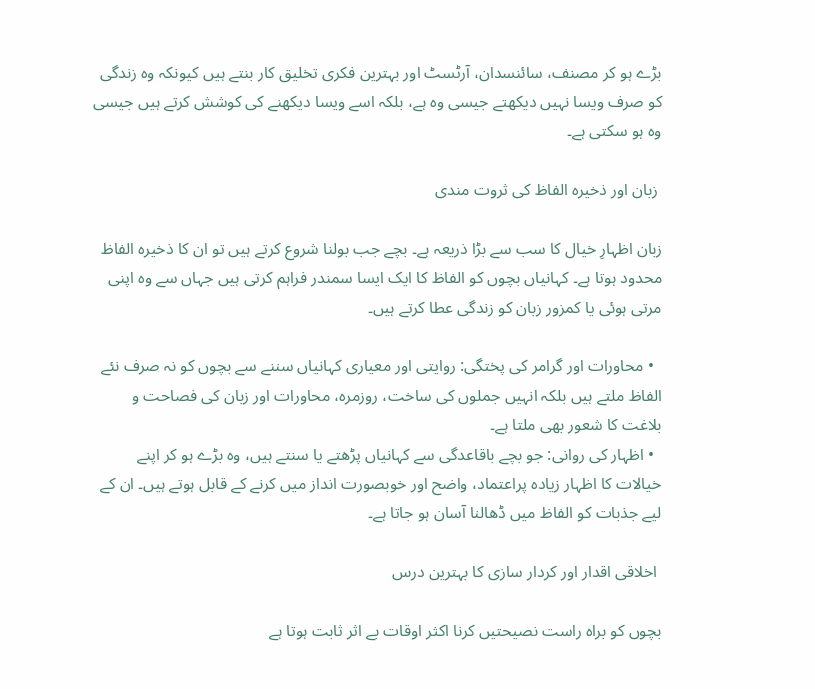بڑے ہو کر مصنف، سائنسدان، آرٹسٹ اور بہترین فکری تخلیق کار بنتے ہیں کیونکہ وہ زندگی کو صرف ویسا نہیں دیکھتے جیسی وہ ہے، بلکہ اسے ویسا دیکھنے کی کوشش کرتے ہیں جیسی وہ ہو سکتی ہے۔

 زبان اور ذخیرہ الفاظ کی ثروت مندی

زبان اظہارِ خیال کا سب سے بڑا ذریعہ ہے۔ بچے جب بولنا شروع کرتے ہیں تو ان کا ذخیرہ الفاظ محدود ہوتا ہے۔ کہانیاں بچوں کو الفاظ کا ایک ایسا سمندر فراہم کرتی ہیں جہاں سے وہ اپنی مرتی ہوئی یا کمزور زبان کو زندگی عطا کرتے ہیں۔

  • محاورات اور گرامر کی پختگی: روایتی اور معیاری کہانیاں سننے سے بچوں کو نہ صرف نئے الفاظ ملتے ہیں بلکہ انہیں جملوں کی ساخت، روزمرہ، محاورات اور زبان کی فصاحت و بلاغت کا شعور بھی ملتا ہے۔
  • اظہار کی روانی: جو بچے باقاعدگی سے کہانیاں پڑھتے یا سنتے ہیں، وہ بڑے ہو کر اپنے خیالات کا اظہار زیادہ پراعتماد، واضح اور خوبصورت انداز میں کرنے کے قابل ہوتے ہیں۔ ان کے لیے جذبات کو الفاظ میں ڈھالنا آسان ہو جاتا ہے۔

 اخلاقی اقدار اور کردار سازی کا بہترین درس

بچوں کو براہ راست نصیحتیں کرنا اکثر اوقات بے اثر ثابت ہوتا ہے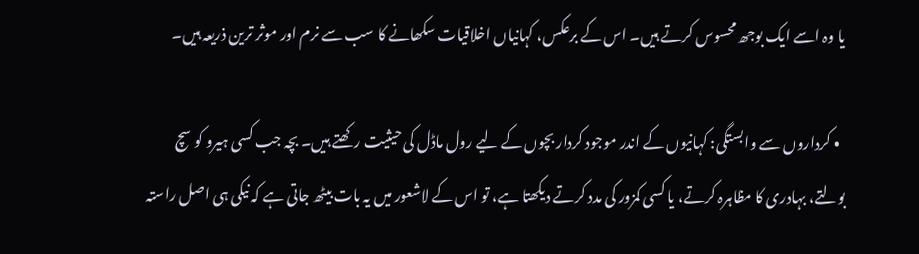یا وہ اسے ایک بوجھ محسوس کرتے ہیں۔ اس کے برعکس، کہانیاں اخلاقیات سکھانے کا سب سے نرم اور موثر ترین ذریعہ ہیں۔

  • کرداروں سے وابستگی: کہانیوں کے اندر موجود کردار بچوں کے لیے رول ماڈل کی حیثیت رکھتے ہیں۔ بچہ جب کسی ہیرو کو سچ بولتے، بہادری کا مظاہرہ کرتے، یا کسی کمزور کی مدد کرتے دیکھتا ہے، تو اس کے لاشعور میں یہ بات بیٹھ جاتی ہے کہ نیکی ہی اصل راستہ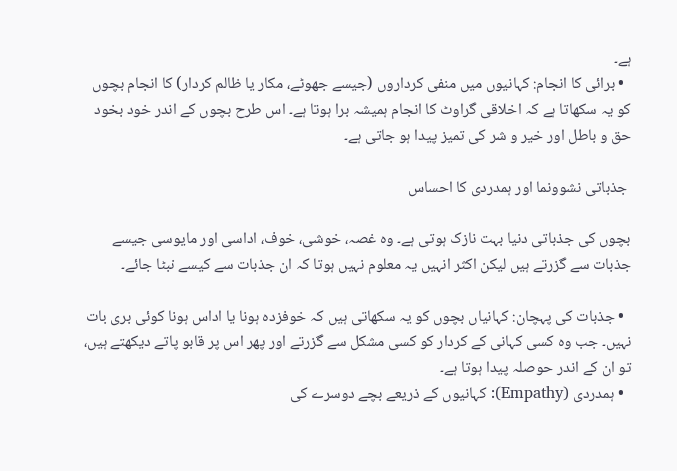ہے۔
  • برائی کا انجام: کہانیوں میں منفی کرداروں (جیسے جھوٹے، مکار یا ظالم کردار) کا انجام بچوں کو یہ سکھاتا ہے کہ اخلاقی گراوٹ کا انجام ہمیشہ برا ہوتا ہے۔ اس طرح بچوں کے اندر خود بخود حق و باطل اور خیر و شر کی تمیز پیدا ہو جاتی ہے۔

 جذباتی نشوونما اور ہمدردی کا احساس

بچوں کی جذباتی دنیا بہت نازک ہوتی ہے۔ وہ غصہ، خوشی، خوف، اداسی اور مایوسی جیسے جذبات سے گزرتے ہیں لیکن اکثر انہیں یہ معلوم نہیں ہوتا کہ ان جذبات سے کیسے نبٹا جائے۔

  • جذبات کی پہچان: کہانیاں بچوں کو یہ سکھاتی ہیں کہ خوفزدہ ہونا یا اداس ہونا کوئی بری بات نہیں۔ جب وہ کسی کہانی کے کردار کو کسی مشکل سے گزرتے اور پھر اس پر قابو پاتے دیکھتے ہیں، تو ان کے اندر حوصلہ پیدا ہوتا ہے۔
  • ہمدردی (Empathy): کہانیوں کے ذریعے بچے دوسرے کی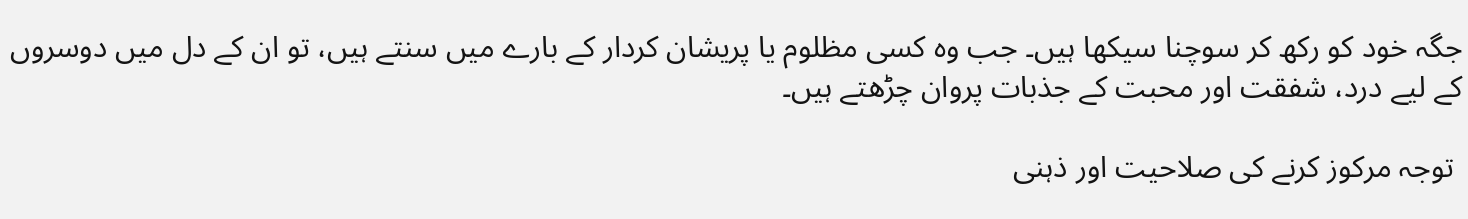جگہ خود کو رکھ کر سوچنا سیکھا ہیں۔ جب وہ کسی مظلوم یا پریشان کردار کے بارے میں سنتے ہیں، تو ان کے دل میں دوسروں کے لیے درد، شفقت اور محبت کے جذبات پروان چڑھتے ہیں۔

 توجہ مرکوز کرنے کی صلاحیت اور ذہنی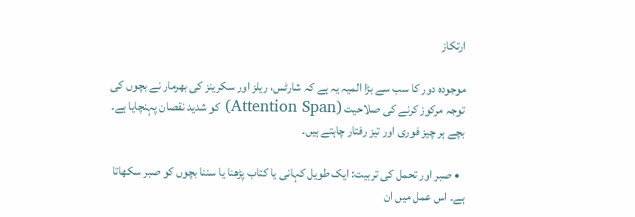ارتکاز

موجودہ دور کا سب سے بڑا المیہ یہ ہے کہ شارٹس، ریلز اور سکرینز کی بھرمار نے بچوں کی توجہ مرکوز کرنے کی صلاحیت (Attention Span) کو شدید نقصان پہنچایا ہے۔ بچے ہر چیز فوری اور تیز رفتار چاہتے ہیں۔

  • صبر اور تحمل کی تربیت: ایک طویل کہانی یا کتاب پڑھنا یا سننا بچوں کو صبر سکھاتا ہے۔ اس عمل میں ان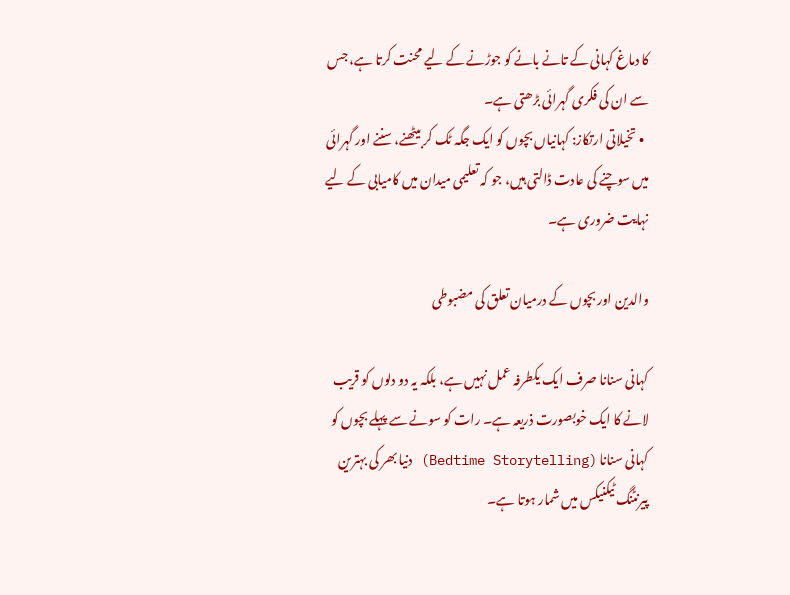کا دماغ کہانی کے تانے بانے کو جوڑنے کے لیے محنت کرتا ہے، جس سے ان کی فکری گہرائی بڑھتی ہے۔
  • تخیلاتی ارتکاز: کہانیاں بچوں کو ایک جگہ ٹک کر بیٹھنے، سننے اور گہرائی میں سوچنے کی عادت ڈالتی ہیں، جو کہ تعلیمی میدان میں کامیابی کے لیے نہایت ضروری ہے۔

والدین اور بچوں کے درمیان تعلق کی مضبوطی

کہانی سنانا صرف ایک یکطرفہ عمل نہیں ہے، بلکہ یہ دو دلوں کو قریب لانے کا ایک خوبصورت ذریعہ ہے۔ رات کو سونے سے پہلے بچوں کو کہانی سنانا (Bedtime Storytelling) دنیا بھر کی بہترین پیرنٹنگ ٹیکنیکس میں شمار ہوتا ہے۔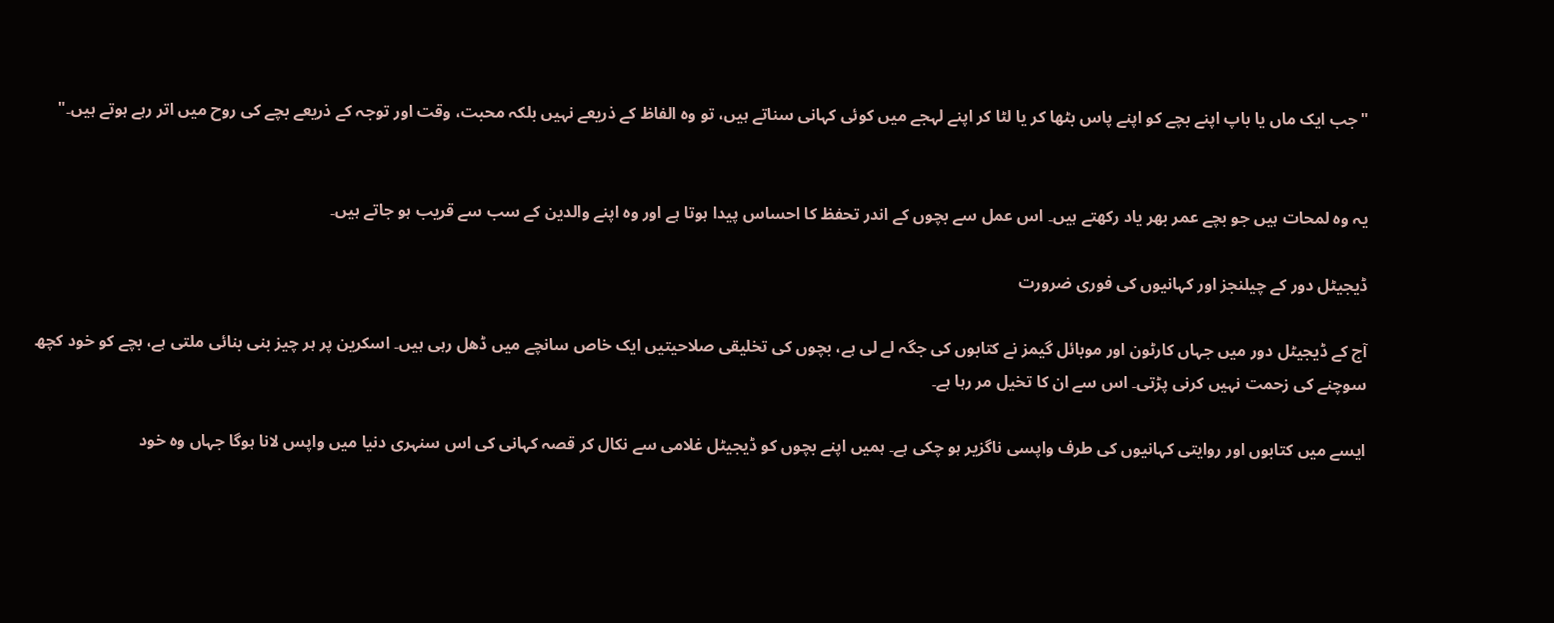"جب ایک ماں یا باپ اپنے بچے کو اپنے پاس بٹھا کر یا لٹا کر اپنے لہجے میں کوئی کہانی سناتے ہیں، تو وہ الفاظ کے ذریعے نہیں بلکہ محبت، وقت اور توجہ کے ذریعے بچے کی روح میں اتر رہے ہوتے ہیں۔"


یہ وہ لمحات ہیں جو بچے عمر بھر یاد رکھتے ہیں۔ اس عمل سے بچوں کے اندر تحفظ کا احساس پیدا ہوتا ہے اور وہ اپنے والدین کے سب سے قریب ہو جاتے ہیں۔

ڈیجیٹل دور کے چیلنجز اور کہانیوں کی فوری ضرورت

آج کے ڈیجیٹل دور میں جہاں کارٹون اور موبائل گیمز نے کتابوں کی جگہ لے لی ہے، بچوں کی تخلیقی صلاحیتیں ایک خاص سانچے میں ڈھل رہی ہیں۔ اسکرین پر ہر چیز بنی بنائی ملتی ہے، بچے کو خود کچھ سوچنے کی زحمت نہیں کرنی پڑتی۔ اس سے ان کا تخیل مر رہا ہے۔

ایسے میں کتابوں اور روایتی کہانیوں کی طرف واپسی ناگزیر ہو چکی ہے۔ ہمیں اپنے بچوں کو ڈیجیٹل غلامی سے نکال کر قصہ کہانی کی اس سنہری دنیا میں واپس لانا ہوگا جہاں وہ خود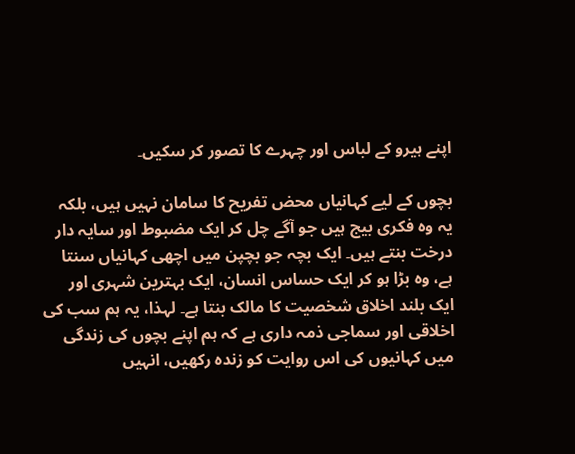اپنے ہیرو کے لباس اور چہرے کا تصور کر سکیں۔

بچوں کے لیے کہانیاں محض تفریح کا سامان نہیں ہیں، بلکہ یہ وہ فکری بیج ہیں جو آگے چل کر ایک مضبوط اور سایہ دار درخت بنتے ہیں۔ ایک بچہ جو بچپن میں اچھی کہانیاں سنتا ہے، وہ بڑا ہو کر ایک حساس انسان، ایک بہترین شہری اور ایک بلند اخلاق شخصیت کا مالک بنتا ہے۔ لہذا، یہ ہم سب کی اخلاقی اور سماجی ذمہ داری ہے کہ ہم اپنے بچوں کی زندگی میں کہانیوں کی اس روایت کو زندہ رکھیں، انہیں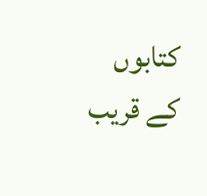کتابوں کے قریب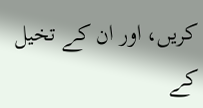کریں، اور ان کے تخیل کے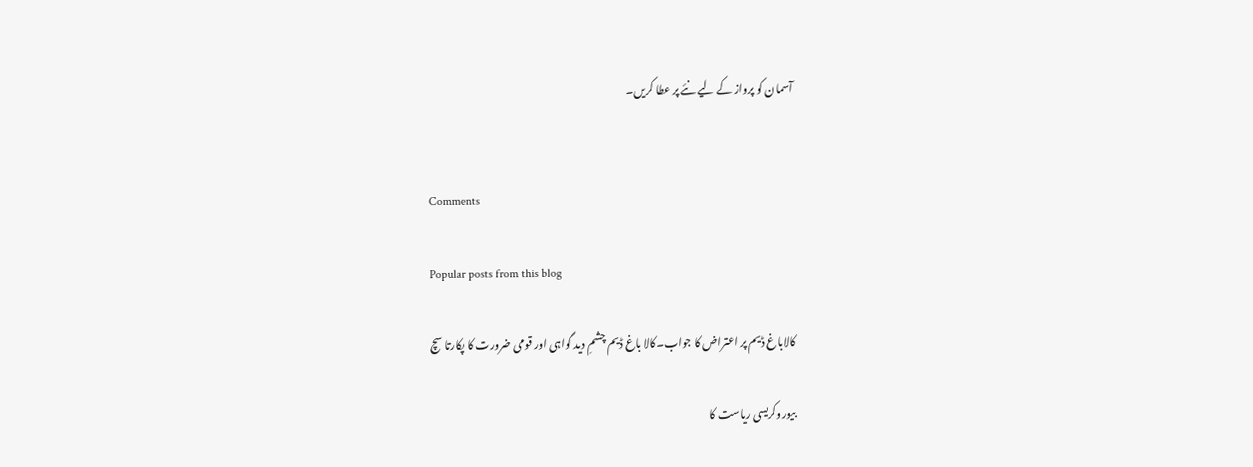آسمان کو پرواز کے لیے نئے پر عطا کریں۔


Comments

Popular posts from this blog

کالاباغ ڈیم پر اعتراض کا جواب۔کالا باغ ڈیم چشمِ دید گواہی اور قومی ضرورت کا پکارتا سچ

بیوروکریسی ریاست کا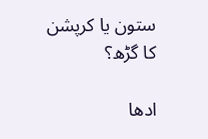ستون یا کرپشن کا گڑھ؟

ادھا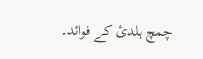چمچ ہلدئ کے فوائد۔